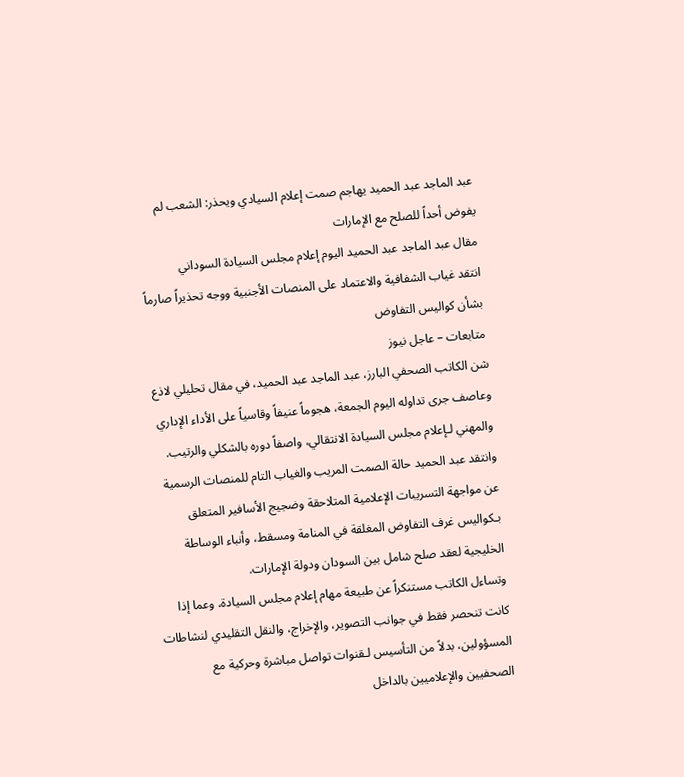عبد الماجد عبد الحميد يهاجم صمت إعلام السيادي ويحذر: الشعب لم يفوض أحداً للصلح مع الإمارات
مقال عبد الماجد عبد الحميد اليوم إعلام مجلس السيادة السوداني
انتقد غياب الشفافية والاعتماد على المنصات الأجنبية ووجه تحذيراً صارماً بشأن كواليس التفاوض
متابعات – عاجل نيوز
شن الكاتب الصحفي البارز، عبد الماجد عبد الحميد، في مقال تحليلي لاذع وعاصف جرى تداوله اليوم الجمعة، هجوماً عنيفاً وقاسياً على الأداء الإداري والمهني لـإعلام مجلس السيادة الانتقالي، واصفاً دوره بالشكلي والرتيب.
وانتقد عبد الحميد حالة الصمت المريب والغياب التام للمنصات الرسمية عن مواجهة التسريبات الإعلامية المتلاحقة وضجيج الأسافير المتعلق بـكواليس غرف التفاوض المغلقة في المنامة ومسقط، وأنباء الوساطة الخليجية لعقد صلح شامل بين السودان ودولة الإمارات.
وتساءل الكاتب مستنكراً عن طبيعة مهام إعلام مجلس السيادة، وعما إذا كانت تنحصر فقط في جوانب التصوير، والإخراج، والنقل التقليدي لنشاطات المسؤولين، بدلاً من التأسيس لـقنوات تواصل مباشرة وحركية مع الصحفيين والإعلاميين بالداخل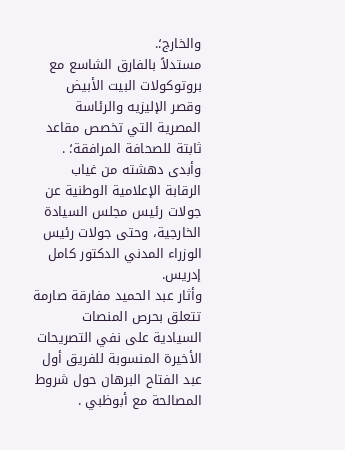والخارج؛.
مستدلاً بالفارق الشاسع مع بروتوكولات البيت الأبيض وقصر الإليزيه والرئاسة المصرية التي تخصص مقاعد ثابتة للصحافة المرافقة؛ .
وأبدى دهشته من غياب الرقابة الإعلامية الوطنية عن جولات رئيس مجلس السيادة الخارجية، وحتى جولات رئيس الوزراء المدني الدكتور كامل إدريس.
وأثار عبد الحميد مفارقة صارمة تتعلق بحرص المنصات السيادية على نفي التصريحات الأخيرة المنسوبة للفريق أول عبد الفتاح البرهان حول شروط المصالحة مع أبوظبي .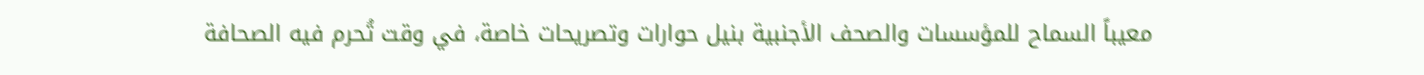معيباً السماح للمؤسسات والصحف الأجنبية بنيل حوارات وتصريحات خاصة، في وقت تُحرم فيه الصحافة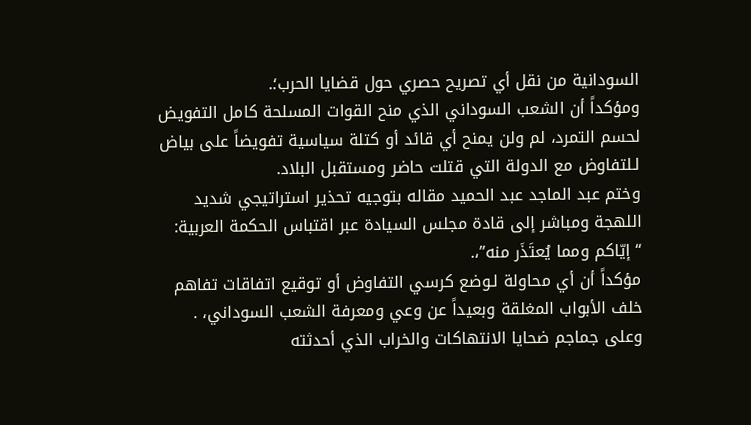السودانية من نقل أي تصريح حصري حول قضايا الحرب؛.
ومؤكداً أن الشعب السوداني الذي منح القوات المسلحة كامل التفويض لحسم التمرد، لم ولن يمنح أي قائد أو كتلة سياسية تفويضاً على بياض لـلتفاوض مع الدولة التي قتلت حاضر ومستقبل البلاد.
وختم عبد الماجد عبد الحميد مقاله بتوجيه تحذير استراتيجي شديد اللهجة ومباشر إلى قادة مجلس السيادة عبر اقتباس الحكمة العربية: “إيّاكم ومما يُعتَذَر منه”،.
مؤكداً أن أي محاولة لـوضع كرسي التفاوض أو توقيع اتفاقات تفاهم خلف الأبواب المغلقة وبعيداً عن وعي ومعرفة الشعب السوداني، .
وعلى جماجم ضحايا الانتهاكات والخراب الذي أحدثته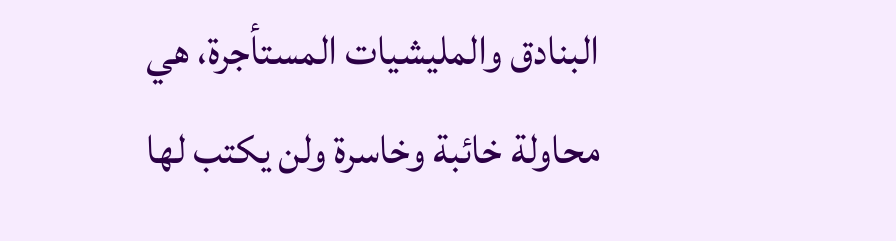البنادق والمليشيات المستأجرة، هي محاولة خائبة وخاسرة ولن يكتب لها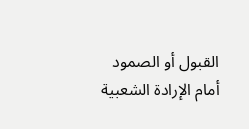القبول أو الصمود أمام الإرادة الشعبية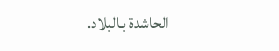الحاشدة بـالبلاد.